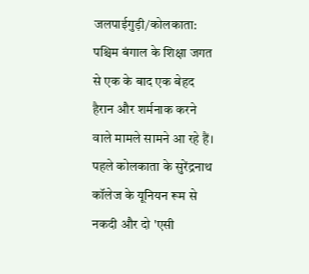जलपाईगुड़ी/कोलकाता: पश्चिम बंगाल के शिक्षा जगत से एक के बाद एक बेहद हैरान और शर्मनाक करने वाले मामले सामने आ रहे हैं। पहले कोलकाता के सुरेंद्रनाथ कॉलेज के यूनियन रूम से नकदी और दो 'एसी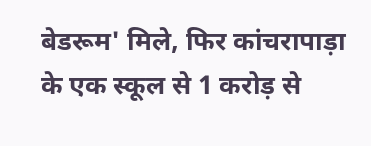बेडरूम' मिले, फिर कांचरापाड़ा के एक स्कूल से 1 करोड़ से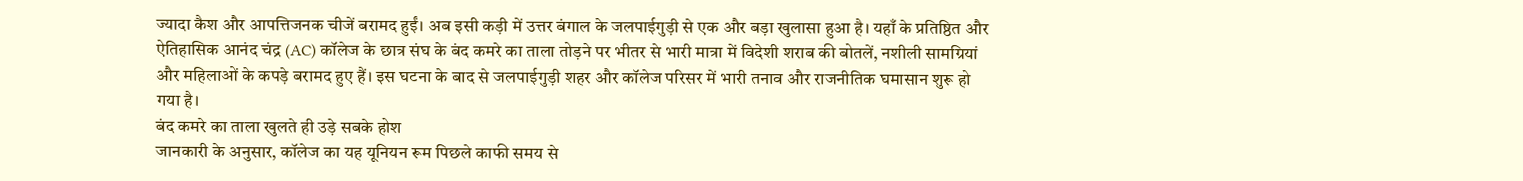ज्यादा कैश और आपत्तिजनक चीजें बरामद हुईं। अब इसी कड़ी में उत्तर बंगाल के जलपाईगुड़ी से एक और बड़ा खुलासा हुआ है। यहाँ के प्रतिष्ठित और ऐतिहासिक आनंद चंद्र (AC) कॉलेज के छात्र संघ के बंद कमरे का ताला तोड़ने पर भीतर से भारी मात्रा में विदेशी शराब की बोतलें, नशीली सामग्रियां और महिलाओं के कपड़े बरामद हुए हैं। इस घटना के बाद से जलपाईगुड़ी शहर और कॉलेज परिसर में भारी तनाव और राजनीतिक घमासान शुरू हो गया है।
बंद कमरे का ताला खुलते ही उड़े सबके होश
जानकारी के अनुसार, कॉलेज का यह यूनियन रूम पिछले काफी समय से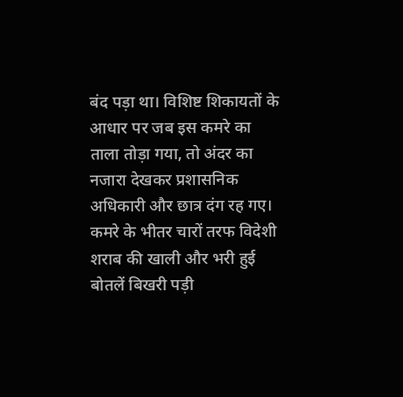बंद पड़ा था। विशिष्ट शिकायतों के आधार पर जब इस कमरे का ताला तोड़ा गया, तो अंदर का नजारा देखकर प्रशासनिक अधिकारी और छात्र दंग रह गए। कमरे के भीतर चारों तरफ विदेशी शराब की खाली और भरी हुई बोतलें बिखरी पड़ी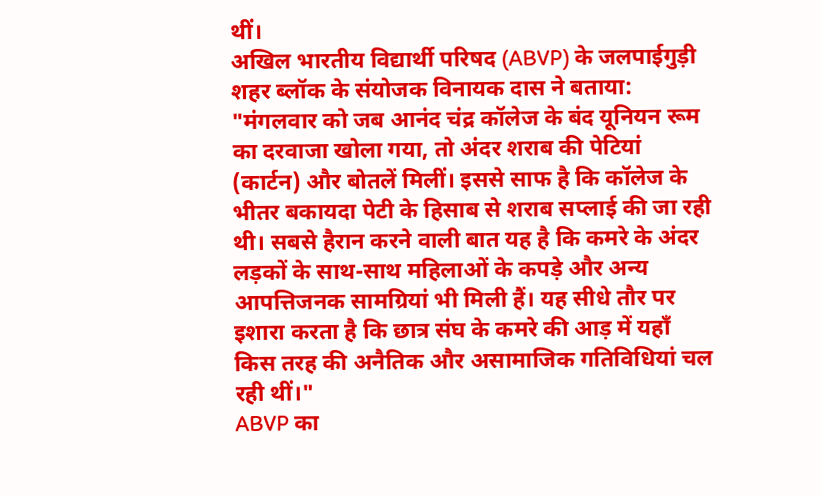थीं।
अखिल भारतीय विद्यार्थी परिषद (ABVP) के जलपाईगुड़ी शहर ब्लॉक के संयोजक विनायक दास ने बताया:
"मंगलवार को जब आनंद चंद्र कॉलेज के बंद यूनियन रूम का दरवाजा खोला गया, तो अंदर शराब की पेटियां (कार्टन) और बोतलें मिलीं। इससे साफ है कि कॉलेज के भीतर बकायदा पेटी के हिसाब से शराब सप्लाई की जा रही थी। सबसे हैरान करने वाली बात यह है कि कमरे के अंदर लड़कों के साथ-साथ महिलाओं के कपड़े और अन्य आपत्तिजनक सामग्रियां भी मिली हैं। यह सीधे तौर पर इशारा करता है कि छात्र संघ के कमरे की आड़ में यहाँ किस तरह की अनैतिक और असामाजिक गतिविधियां चल रही थीं।"
ABVP का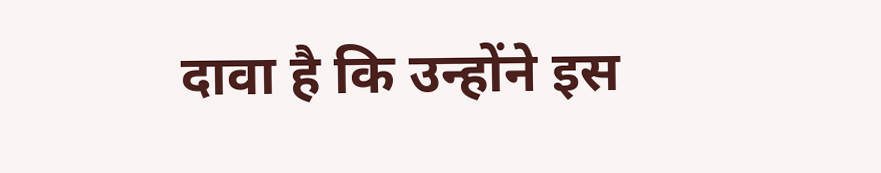दावा है कि उन्होंने इस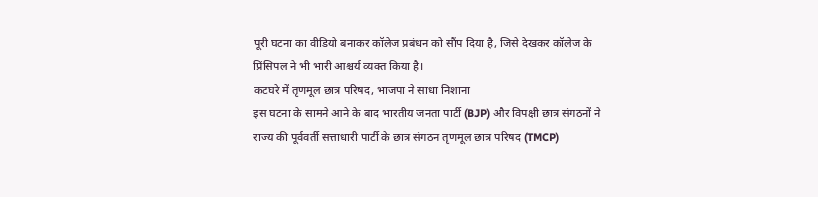पूरी घटना का वीडियो बनाकर कॉलेज प्रबंधन को सौंप दिया है, जिसे देखकर कॉलेज के प्रिंसिपल ने भी भारी आश्चर्य व्यक्त किया है।
कटघरे में तृणमूल छात्र परिषद, भाजपा ने साधा निशाना
इस घटना के सामने आने के बाद भारतीय जनता पार्टी (BJP) और विपक्षी छात्र संगठनों ने राज्य की पूर्ववर्ती सत्ताधारी पार्टी के छात्र संगठन तृणमूल छात्र परिषद (TMCP)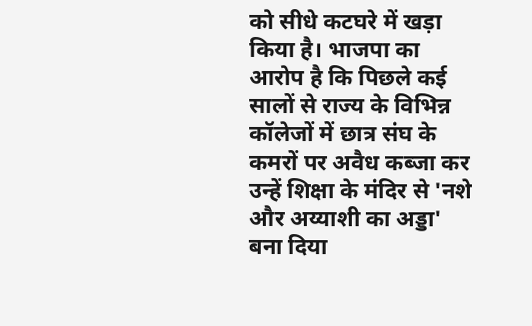को सीधे कटघरे में खड़ा किया है। भाजपा का आरोप है कि पिछले कई सालों से राज्य के विभिन्न कॉलेजों में छात्र संघ के कमरों पर अवैध कब्जा कर उन्हें शिक्षा के मंदिर से 'नशे और अय्याशी का अड्डा' बना दिया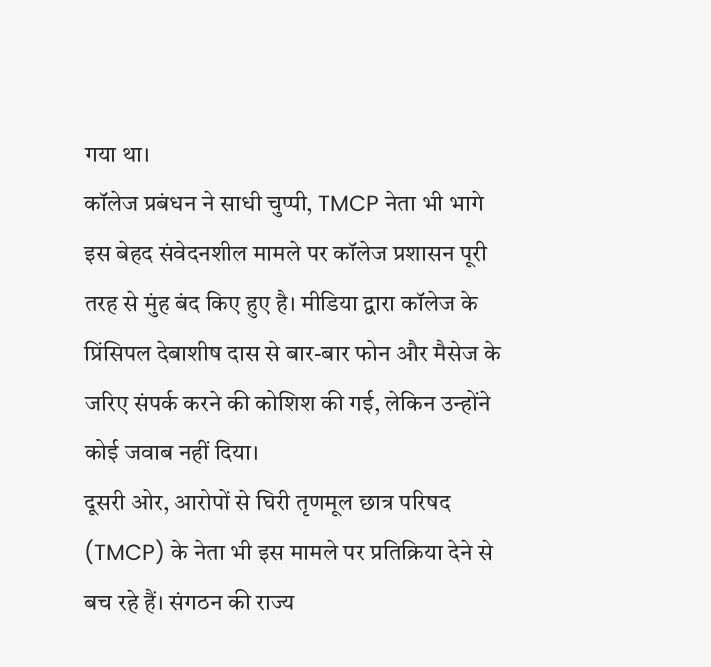गया था।
कॉलेज प्रबंधन ने साधी चुप्पी, TMCP नेता भी भागे
इस बेहद संवेदनशील मामले पर कॉलेज प्रशासन पूरी तरह से मुंह बंद किए हुए है। मीडिया द्वारा कॉलेज के प्रिंसिपल देबाशीष दास से बार-बार फोन और मैसेज के जरिए संपर्क करने की कोशिश की गई, लेकिन उन्होंने कोई जवाब नहीं दिया।
दूसरी ओर, आरोपों से घिरी तृणमूल छात्र परिषद (TMCP) के नेता भी इस मामले पर प्रतिक्रिया देने से बच रहे हैं। संगठन की राज्य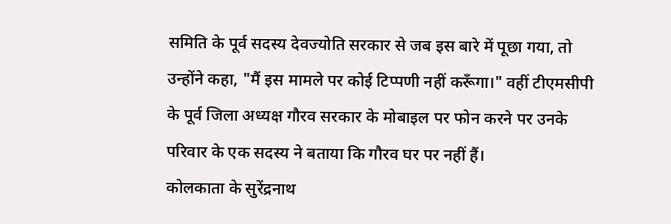समिति के पूर्व सदस्य देवज्योति सरकार से जब इस बारे में पूछा गया, तो उन्होंने कहा, "मैं इस मामले पर कोई टिप्पणी नहीं करूँगा।" वहीं टीएमसीपी के पूर्व जिला अध्यक्ष गौरव सरकार के मोबाइल पर फोन करने पर उनके परिवार के एक सदस्य ने बताया कि गौरव घर पर नहीं हैं।
कोलकाता के सुरेंद्रनाथ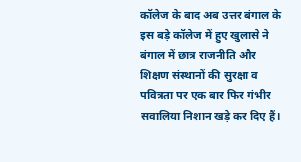कॉलेज के बाद अब उत्तर बंगाल के इस बड़े कॉलेज में हुए खुलासे ने बंगाल में छात्र राजनीति और शिक्षण संस्थानों की सुरक्षा व पवित्रता पर एक बार फिर गंभीर सवालिया निशान खड़े कर दिए हैं।